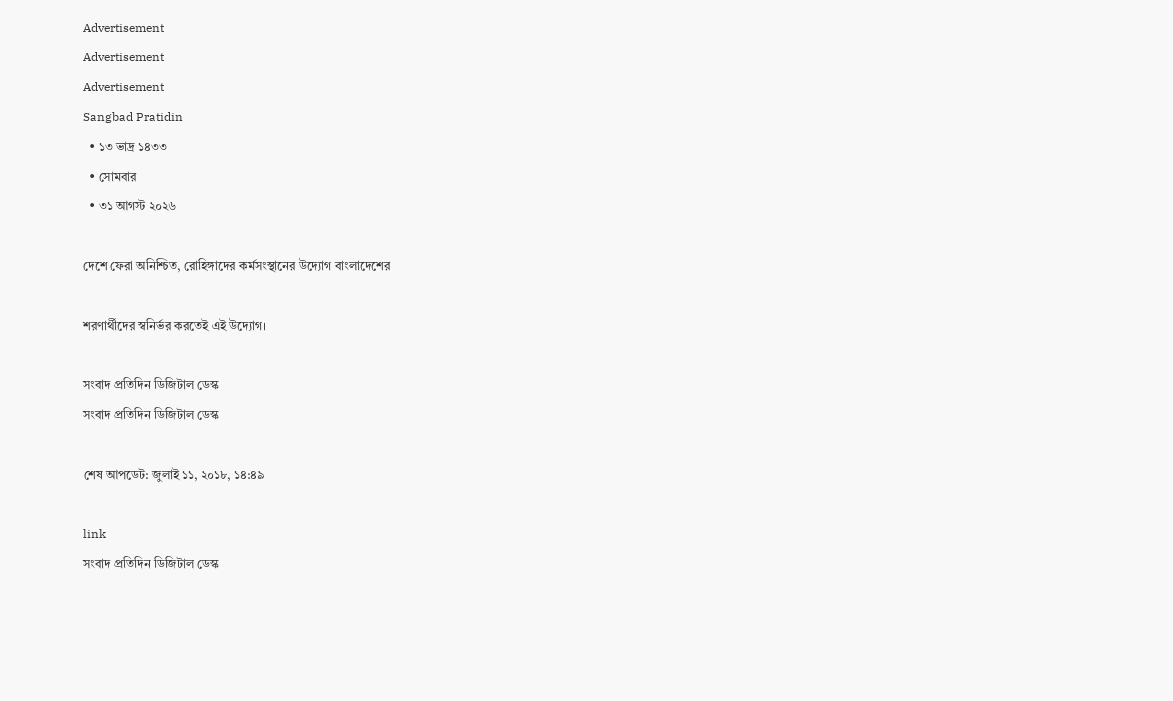Advertisement
Advertisement
Advertisement
Sangbad Pratidin
  • ১৩ ভাদ্র ১৪৩৩
  • সোমবার
  • ৩১ আগস্ট ২০২৬

দেশে ফেরা অনিশ্চিত, রোহিঙ্গাদের কর্মসংস্থানের উদ্যোগ বাংলাদেশের

শরণার্থীদের স্বনির্ভর করতেই এই উদ্যোগ।

সংবাদ প্রতিদিন ডিজিটাল ডেস্ক
সংবাদ প্রতিদিন ডিজিটাল ডেস্ক

শেষ আপডেট: জুলাই ১১, ২০১৮, ১৪:৪৯

link
সংবাদ প্রতিদিন ডিজিটাল ডেস্ক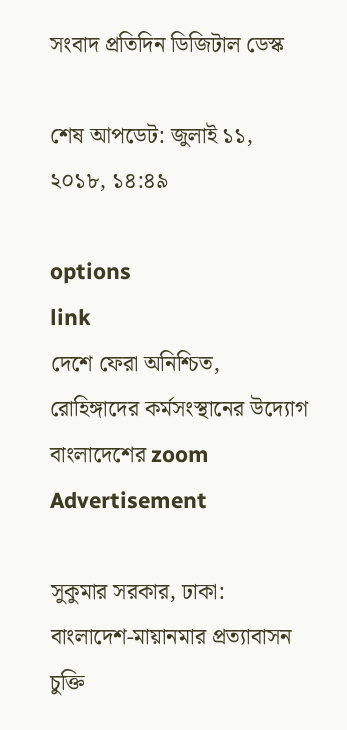সংবাদ প্রতিদিন ডিজিটাল ডেস্ক

শেষ আপডেট: জুলাই ১১, ২০১৮, ১৪:৪৯

options
link
দেশে ফেরা অনিশ্চিত, রোহিঙ্গাদের কর্মসংস্থানের উদ্যোগ বাংলাদেশের zoom
Advertisement

সুকুমার সরকার, ঢাকা: বাংলাদেশ-মায়ানমার প্রত্যাবাসন চুক্তি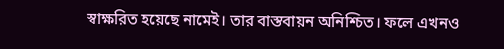স্বাক্ষরিত হয়েছে নামেই। তার বাস্তবায়ন অনিশ্চিত। ফলে এখনও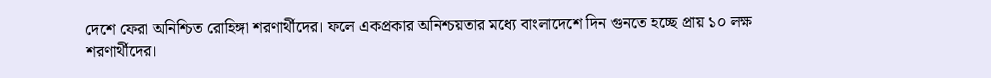দেশে ফেরা অনিশ্চিত রোহিঙ্গা শরণার্থীদের। ফলে একপ্রকার অনিশ্চয়তার মধ্যে বাংলাদেশে দিন গুনতে হচ্ছে প্রায় ১০ লক্ষ শরণার্থীদের।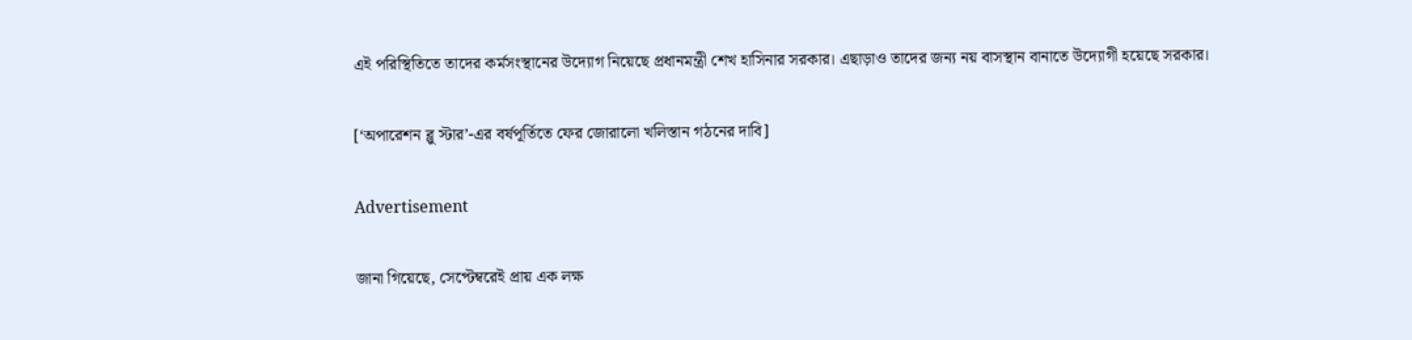এই পরিস্থিতিতে তাদের কর্মসংস্থানের উদ্যোগ নিয়েছে প্রধানমন্ত্রী শেখ হাসিনার সরকার। এছাড়াও তাদের জন্য নয় বাসস্থান বানাতে উদ্যোগী হয়েছে সরকার।

[‘অপারেশন ব্লু স্টার’-এর বর্ষপূর্তিতে ফের জোরালো খলিস্তান গঠনের দাবি]

Advertisement

জানা গিয়েছে, সেপ্টেম্বরেই প্রায় এক লক্ষ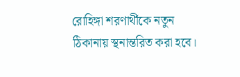রোহিঙ্গা শরণার্থীকে নতুন ঠিকানায় স্থনান্তরিত করা হবে।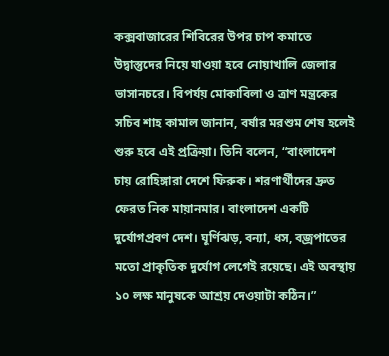কক্সবাজারের শিবিরের উপর চাপ কমাতে উদ্বাস্তুদের নিয়ে যাওয়া হবে নোয়াখালি জেলার ভাসানচরে। বিপর্যয় মোকাবিলা ও ত্রাণ মন্ত্রকের সচিব শাহ কামাল জানান, বর্ষার মরশুম শেষ হলেই শুরু হবে এই প্রক্রিয়া। তিনি বলেন, “বাংলাদেশ চায় রোহিঙ্গারা দেশে ফিরুক। শরণার্থীদের দ্রুত ফেরত নিক মায়ানমার। বাংলাদেশ একটি দুর্যোগপ্রবণ দেশ। ঘূর্ণিঝড়, বন্যা, ধস, বজ্রপাতের মতো প্রাকৃতিক দুর্যোগ লেগেই রয়েছে। এই অবস্থায় ১০ লক্ষ মানুষকে আশ্রয় দেওয়াটা কঠিন।”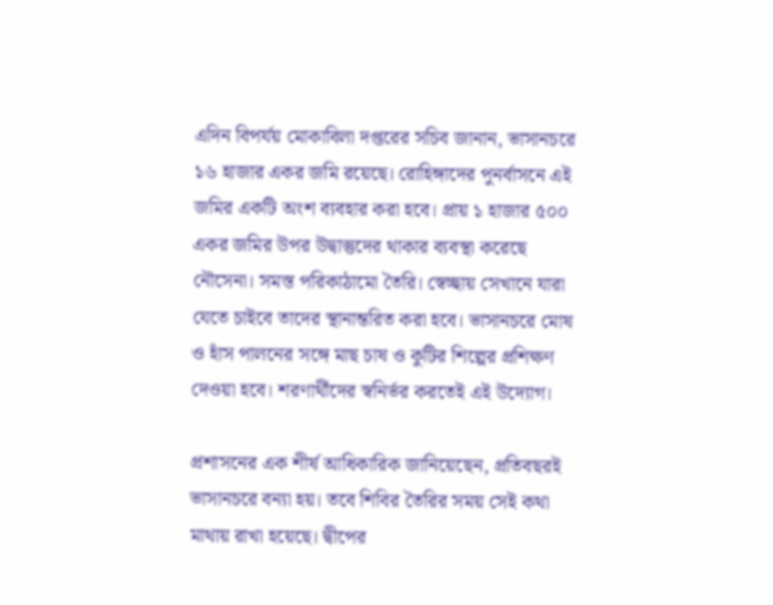এদিন বিপর্যয় মোকাবিলা দপ্তরের সচিব জানান, ভাসানচরে ১৬ হাজার একর জমি রয়েছে। রোহিঙ্গাদের পুনর্বাসনে এই জমির একটি অংশ ব্যবহার করা হবে। প্রায় ১ হাজার ৫০০ একর জমির উপর উদ্বাস্তুদের থাকার ব্যবস্থা করেছে নৌসেনা। সমস্ত পরিকাঠামো তৈরি। স্বেচ্ছায় সেখানে যারা যেতে চাইবে তাদের স্থানান্তরিত করা হবে। ভাসানচরে মোষ ও হাঁস পালনের সঙ্গে মাছ চাষ ও কুটির শিল্পের প্রশিক্ষণ দেওয়া হবে। শরণার্থীদের স্বনির্ভর করতেই এই উদ্যোগ।

প্রশাসনের এক শীর্ষ আধিকারিক জানিয়েছেন, প্রতিবছরই ভাসানচরে বন্যা হয়। তবে শিবির তৈরির সময় সেই কথা মাথায় রাখা হয়েছে। দ্বীপের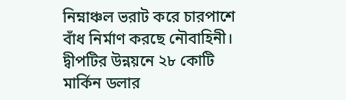নিম্নাঞ্চল ভরাট করে চারপাশে বাঁধ নির্মাণ করছে নৌবাহিনী। দ্বীপটির উন্নয়নে ২৮ কোটি মার্কিন ডলার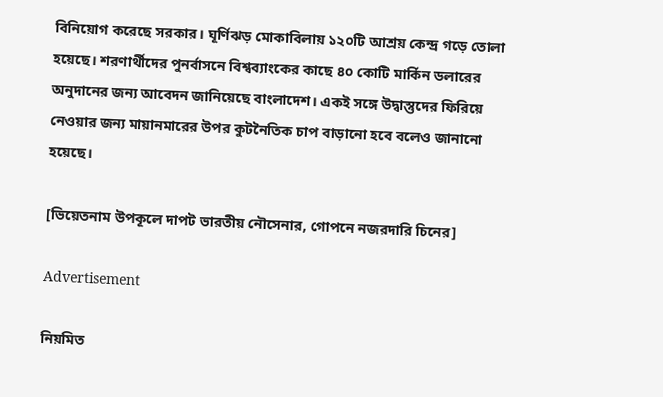বিনিয়োগ করেছে সরকার। ঘূর্ণিঝড় মোকাবিলায় ১২০টি আশ্রয় কেন্দ্র গড়ে তোলা হয়েছে। শরণার্থীদের পুনর্বাসনে বিশ্বব্যাংকের কাছে ৪০ কোটি মার্কিন ডলারের অনুদানের জন্য আবেদন জানিয়েছে বাংলাদেশ। একই সঙ্গে উদ্বাস্তুদের ফিরিয়ে নেওয়ার জন্য মায়ানমারের উপর কুটনৈতিক চাপ বাড়ানো হবে বলেও জানানো হয়েছে।

[ভিয়েতনাম উপকূলে দাপট ভারতীয় নৌসেনার, গোপনে নজরদারি চিনের]

Advertisement

নিয়মিত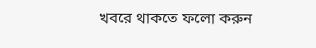খবরে থাকতে ফলো করুন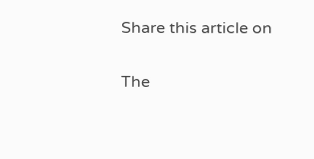Share this article on

The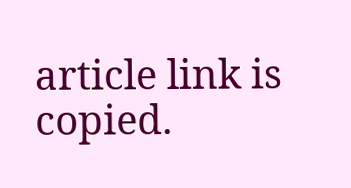article link is copied.